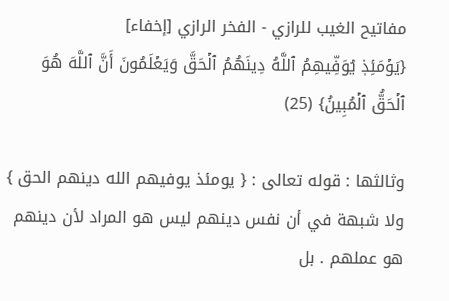مفاتيح الغيب للرازي - الفخر الرازي [إخفاء]
{يَوۡمَئِذٖ يُوَفِّيهِمُ ٱللَّهُ دِينَهُمُ ٱلۡحَقَّ وَيَعۡلَمُونَ أَنَّ ٱللَّهَ هُوَ ٱلۡحَقُّ ٱلۡمُبِينُ} (25)

وثالثها : قوله تعالى : { يومئذ يوفيهم الله دينهم الحق } ولا شبهة في أن نفس دينهم ليس هو المراد لأن دينهم هو عملهم . بل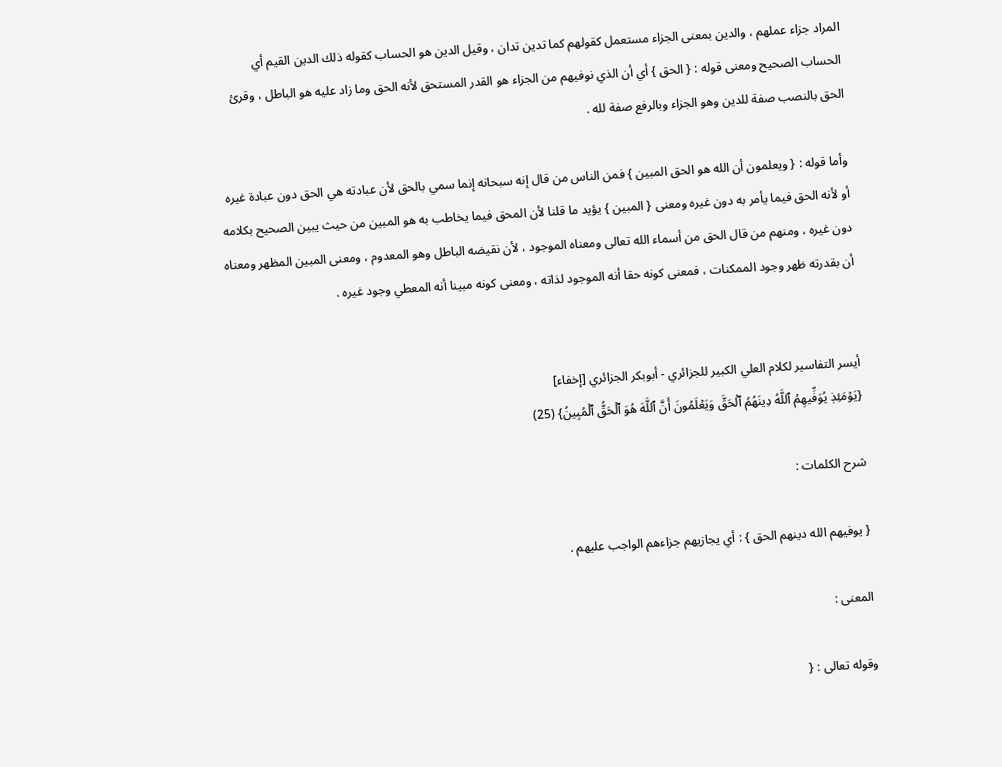المراد جزاء عملهم ، والدين بمعنى الجزاء مستعمل كقولهم كما تدين تدان ، وقيل الدين هو الحساب كقوله ذلك الدين القيم أي الحساب الصحيح ومعنى قوله : { الحق } أي أن الذي نوفيهم من الجزاء هو القدر المستحق لأنه الحق وما زاد عليه هو الباطل ، وقرئ الحق بالنصب صفة للدين وهو الجزاء وبالرفع صفة لله .

وأما قوله : { ويعلمون أن الله هو الحق المبين } فمن الناس من قال إنه سبحانه إنما سمي بالحق لأن عبادته هي الحق دون عبادة غيره أو لأنه الحق فيما يأمر به دون غيره ومعنى { المبين } يؤيد ما قلنا لأن المحق فيما يخاطب به هو المبين من حيث يبين الصحيح بكلامه دون غيره ، ومنهم من قال الحق من أسماء الله تعالى ومعناه الموجود ، لأن نقيضه الباطل وهو المعدوم ، ومعنى المبين المظهر ومعناه أن بقدرته ظهر وجود الممكنات ، فمعنى كونه حقا أنه الموجود لذاته ، ومعنى كونه مبينا أنه المعطي وجود غيره .


أيسر التفاسير لكلام العلي الكبير للجزائري - أبوبكر الجزائري [إخفاء]
{يَوۡمَئِذٖ يُوَفِّيهِمُ ٱللَّهُ دِينَهُمُ ٱلۡحَقَّ وَيَعۡلَمُونَ أَنَّ ٱللَّهَ هُوَ ٱلۡحَقُّ ٱلۡمُبِينُ} (25)

شرح الكلمات :

{ يوفيهم الله دينهم الحق } : أي يجازيهم جزاءهم الواجب عليهم .

المعنى :

وقوله تعالى : {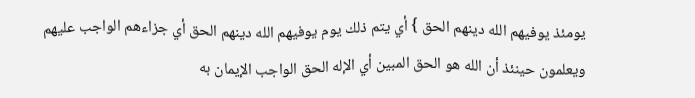يومئذ يوفيهم الله دينهم الحق } أي يتم ذلك يوم يوفيهم الله دينهم الحق أي جزاءهم الواجب عليهم ويعلمون حينئذ أن الله هو الحق المبين أي الإله الحق الواجب الإيمان به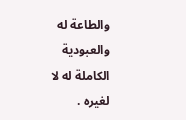والطاعة له والعبودية الكاملة له لا لغيره .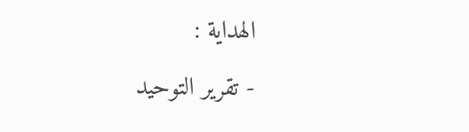الهداية :

- تقرير التوحيد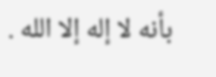بأنه لا إله إلا الله .